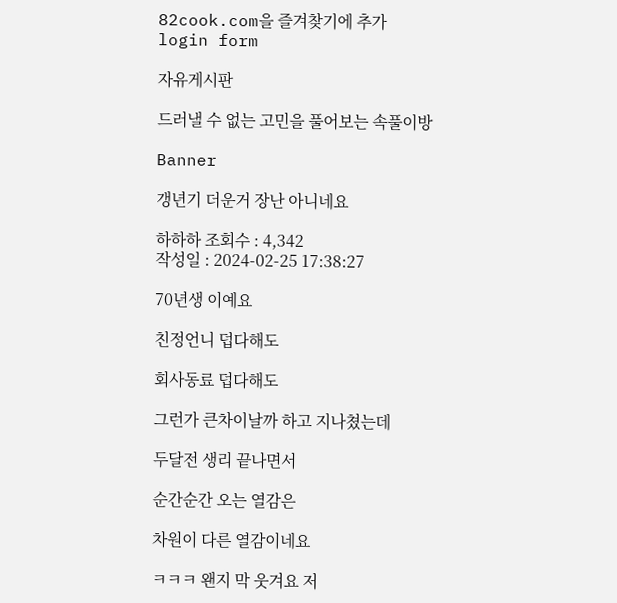82cook.com을 즐겨찾기에 추가
login form

자유게시판

드러낼 수 없는 고민을 풀어보는 속풀이방

Banner

갱년기 더운거 장난 아니네요

하하하 조회수 : 4,342
작성일 : 2024-02-25 17:38:27

70년생 이예요

친정언니 덥다해도

회사동료 덥다해도

그런가 큰차이날까 하고 지나쳤는데

두달전 생리 끝나면서

순간순간 오는 열감은

차원이 다른 열감이네요

ㅋㅋㅋ 왠지 막 웃겨요 저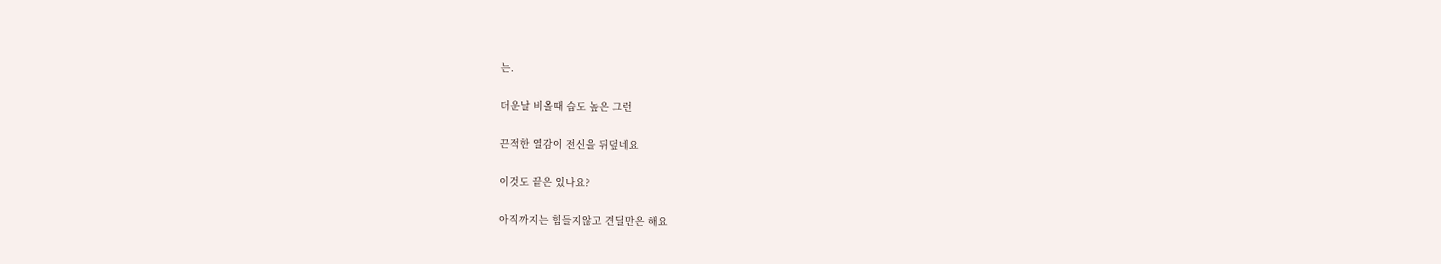는.

더운날 비올때 습도 높은 그런

끈적한 열감이 전신을 뒤덮네요

이것도 끝은 있나요?

아직까지는 힘들지않고 견딜만은 해요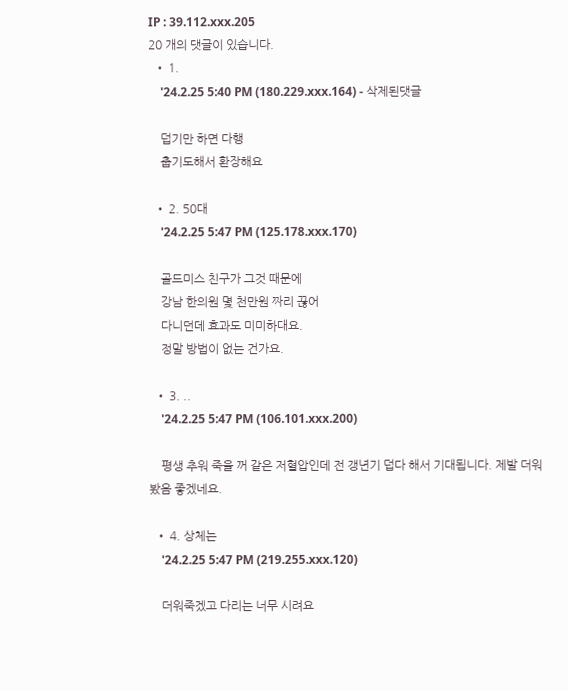IP : 39.112.xxx.205
20 개의 댓글이 있습니다.
  • 1.
    '24.2.25 5:40 PM (180.229.xxx.164) - 삭제된댓글

    덥기만 하면 다행
    춥기도해서 환장해요

  • 2. 50대
    '24.2.25 5:47 PM (125.178.xxx.170)

    골드미스 친구가 그것 때문에
    강남 한의원 몇 천만원 짜리 끊어
    다니던데 효과도 미미하대요.
    정말 방법이 없는 건가요.

  • 3. ..
    '24.2.25 5:47 PM (106.101.xxx.200)

    평생 추워 죽을 꺼 같은 저혈압인데 전 갱년기 덥다 해서 기대됩니다. 제발 더워 봤음 좋겠네요.

  • 4. 상체는
    '24.2.25 5:47 PM (219.255.xxx.120)

    더워죽겠고 다리는 너무 시려요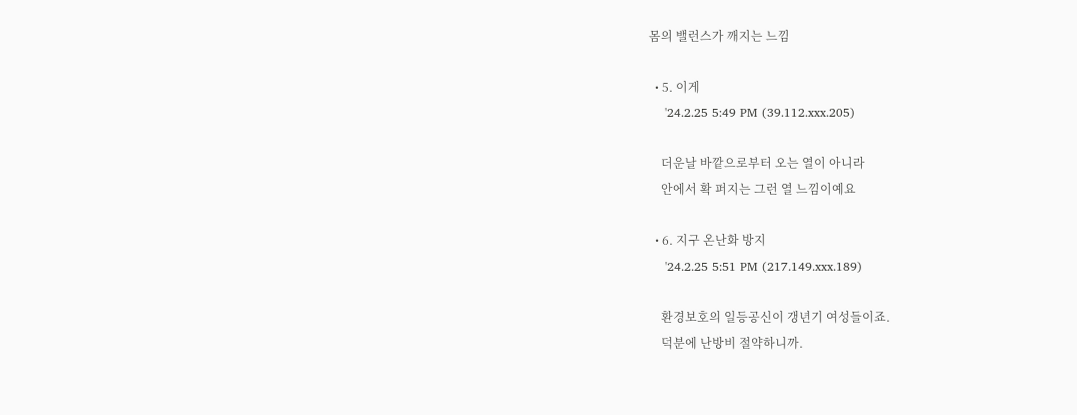몸의 밸런스가 깨지는 느낌

  • 5. 이게
    '24.2.25 5:49 PM (39.112.xxx.205)

    더운날 바깥으로부터 오는 열이 아니라
    안에서 확 퍼지는 그런 열 느낌이예요

  • 6. 지구 온난화 방지
    '24.2.25 5:51 PM (217.149.xxx.189)

    환경보호의 일등공신이 갱년기 여성들이죠.
    덕분에 난방비 절약하니까.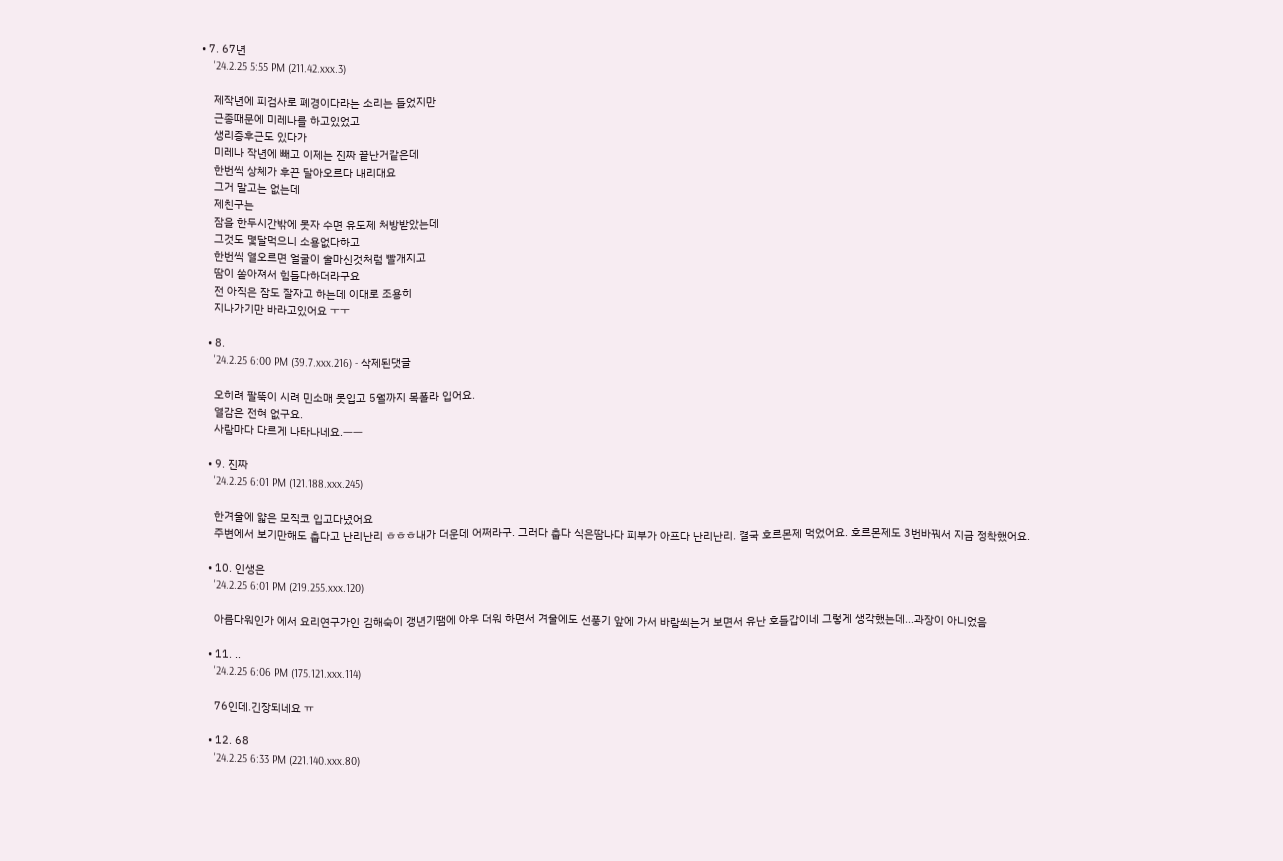• 7. 67년
    '24.2.25 5:55 PM (211.42.xxx.3)

    제작년에 피검사로 폐경이다라는 소리는 들었지만
    근종때문에 미레나를 하고있었고
    생리증후근도 있다가
    미레나 작년에 빼고 이제는 진짜 끝난거같은데
    한번씩 상체가 후끈 달아오르다 내리대요
    그거 말고는 없는데
    제친구는
    잠을 한두시간밖에 못자 수면 유도제 처방받았는데
    그것도 몇달먹으니 소용없다하고
    한번씩 열오르면 얼굴이 술마신것처럼 빨개지고
    땀이 쏟아져서 힘들다하더라구요
    전 아직은 잠도 잘자고 하는데 이대로 조용히
    지나가기만 바라고있어요 ㅜㅜ

  • 8.
    '24.2.25 6:00 PM (39.7.xxx.216) - 삭제된댓글

    오히려 팔뚝이 시려 민소매 못입고 5월까지 목폴라 입어요.
    열감은 전혀 없구요.
    사람마다 다르게 나타나네요.ㅡㅡ

  • 9. 진짜
    '24.2.25 6:01 PM (121.188.xxx.245)

    한겨울에 얇은 모직코 입고다녔어요
    주변에서 보기만해도 춥다고 난리난리 ㅎㅎㅎ내가 더운데 어쩌라구. 그러다 춥다 식은땀나다 피부가 아프다 난리난리. 결국 호르몬제 먹었어요. 호르몬제도 3번바꿔서 지금 정착했어요.

  • 10. 인생은
    '24.2.25 6:01 PM (219.255.xxx.120)

    아름다워인가 에서 요리연구가인 김해숙이 갱년기땜에 아우 더워 하면서 겨울에도 선풍기 앞에 가서 바람쐬는거 보면서 유난 호들갑이네 그렇게 생각했는데...과장이 아니었음

  • 11. ..
    '24.2.25 6:06 PM (175.121.xxx.114)

    76인데.긴장되네요 ㅠ

  • 12. 68
    '24.2.25 6:33 PM (221.140.xxx.80)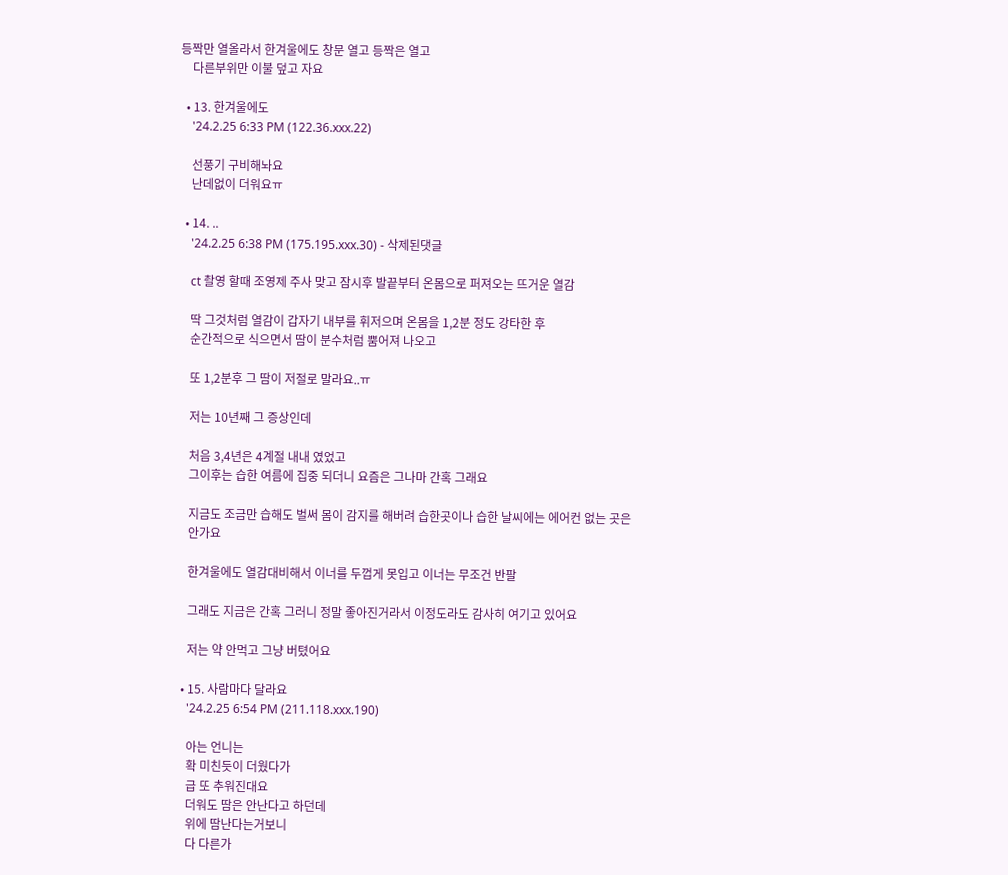등짝만 열올라서 한겨울에도 창문 열고 등짝은 열고
    다른부위만 이불 덮고 자요

  • 13. 한겨울에도
    '24.2.25 6:33 PM (122.36.xxx.22)

    선풍기 구비해놔요
    난데없이 더워요ㅠ

  • 14. ..
    '24.2.25 6:38 PM (175.195.xxx.30) - 삭제된댓글

    ct 촬영 할때 조영제 주사 맞고 잠시후 발끝부터 온몸으로 퍼져오는 뜨거운 열감

    딱 그것처럼 열감이 갑자기 내부를 휘저으며 온몸을 1,2분 정도 강타한 후
    순간적으로 식으면서 땀이 분수처럼 뿜어져 나오고

    또 1,2분후 그 땀이 저절로 말라요..ㅠ

    저는 10년째 그 증상인데

    처음 3,4년은 4계절 내내 였었고
    그이후는 습한 여름에 집중 되더니 요즘은 그나마 간혹 그래요

    지금도 조금만 습해도 벌써 몸이 감지를 해버려 습한곳이나 습한 날씨에는 에어컨 없는 곳은
    안가요

    한겨울에도 열감대비해서 이너를 두껍게 못입고 이너는 무조건 반팔

    그래도 지금은 간혹 그러니 정말 좋아진거라서 이정도라도 감사히 여기고 있어요

    저는 약 안먹고 그냥 버텼어요

  • 15. 사람마다 달라요
    '24.2.25 6:54 PM (211.118.xxx.190)

    아는 언니는
    확 미친듯이 더웠다가
    급 또 추워진대요
    더워도 땀은 안난다고 하던데
    위에 땀난다는거보니
    다 다른가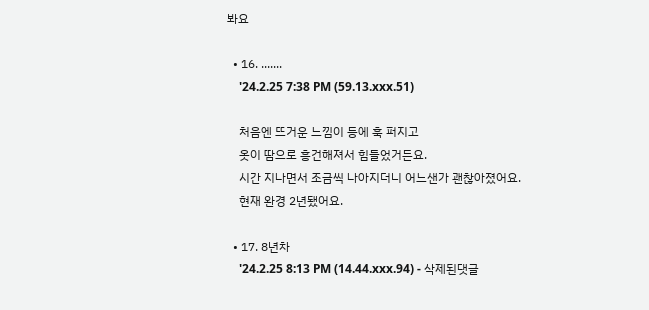봐요

  • 16. .......
    '24.2.25 7:38 PM (59.13.xxx.51)

    처음엔 뜨거운 느낌이 등에 훅 퍼지고
    옷이 땀으로 흥건해져서 힘들었거든요.
    시간 지나면서 조금씩 나아지더니 어느샌가 괜찮아졌어요.
    현재 완경 2년됐어요.

  • 17. 8년차
    '24.2.25 8:13 PM (14.44.xxx.94) - 삭제된댓글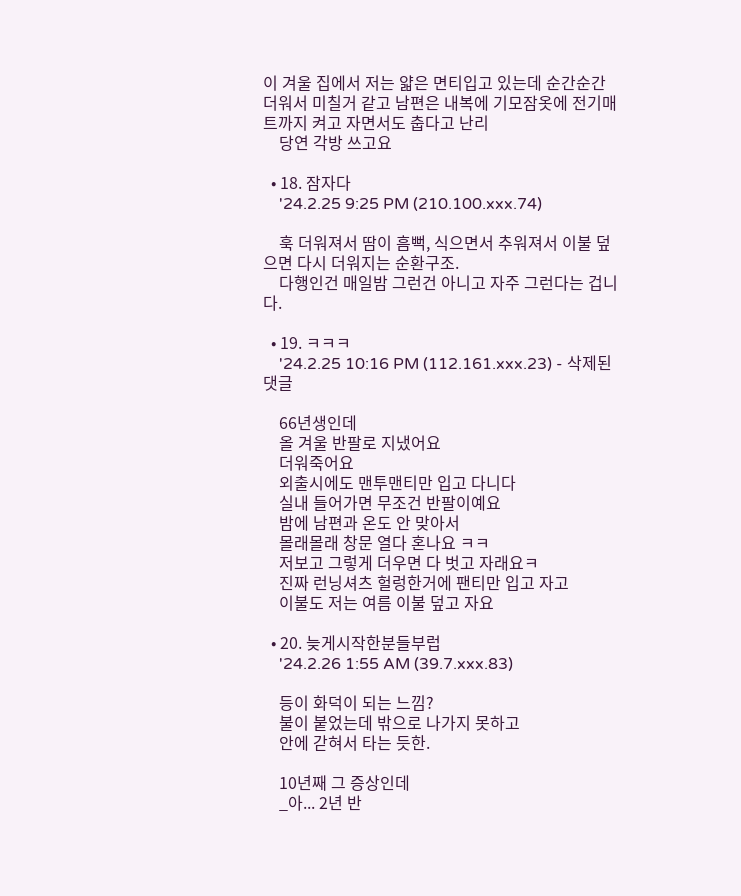이 겨울 집에서 저는 얇은 면티입고 있는데 순간순간 더워서 미칠거 같고 남편은 내복에 기모잠옷에 전기매트까지 켜고 자면서도 춥다고 난리
    당연 각방 쓰고요

  • 18. 잠자다
    '24.2.25 9:25 PM (210.100.xxx.74)

    훅 더워져서 땀이 흠뻑, 식으면서 추워져서 이불 덮으면 다시 더워지는 순환구조.
    다행인건 매일밤 그런건 아니고 자주 그런다는 겁니다.

  • 19. ㅋㅋㅋ
    '24.2.25 10:16 PM (112.161.xxx.23) - 삭제된댓글

    66년생인데
    올 겨울 반팔로 지냈어요
    더워죽어요
    외출시에도 맨투맨티만 입고 다니다
    실내 들어가면 무조건 반팔이예요
    밤에 남편과 온도 안 맞아서
    몰래몰래 창문 열다 혼나요 ㅋㅋ
    저보고 그렇게 더우면 다 벗고 자래요ㅋ
    진짜 런닝셔츠 헐렁한거에 팬티만 입고 자고
    이불도 저는 여름 이불 덮고 자요

  • 20. 늦게시작한분들부럽
    '24.2.26 1:55 AM (39.7.xxx.83)

    등이 화덕이 되는 느낌?
    불이 붙었는데 밖으로 나가지 못하고
    안에 갇혀서 타는 듯한.

    10년째 그 증상인데
    _아... 2년 반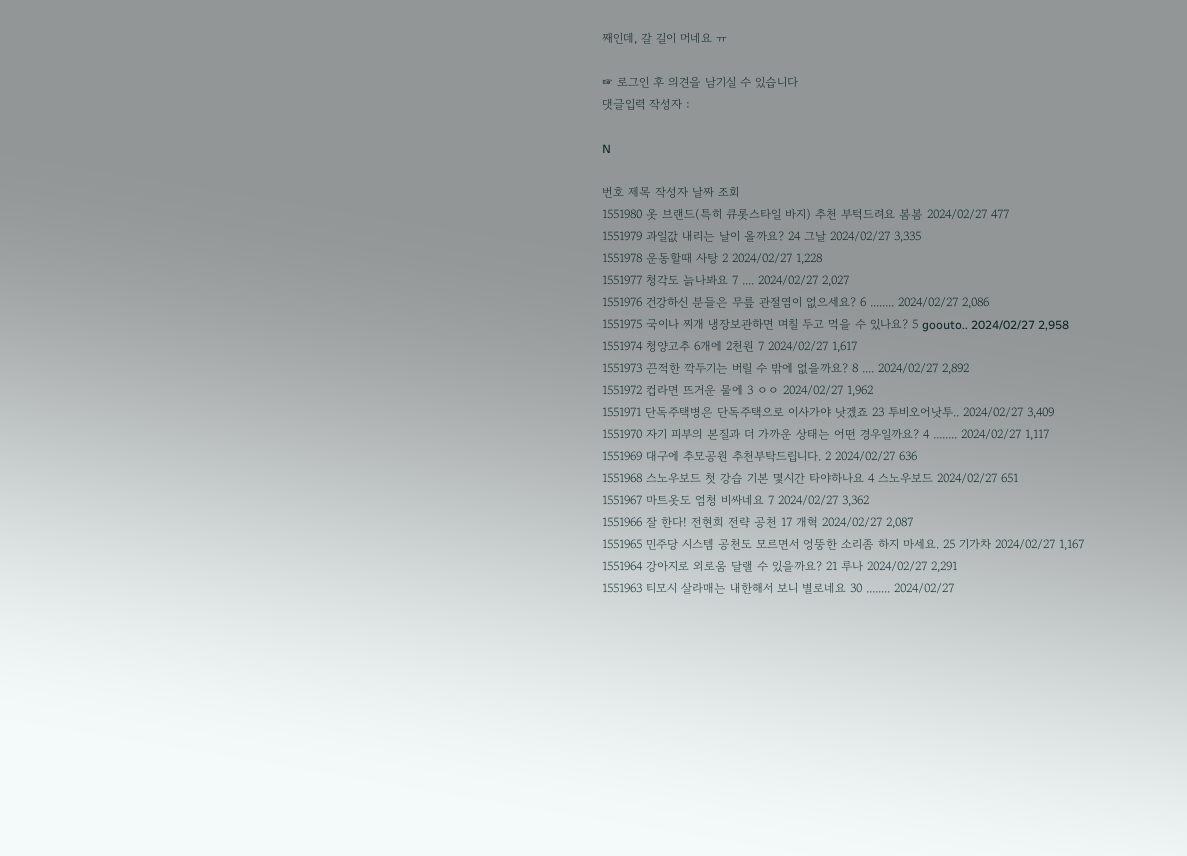째인데, 갈 길이 머네요 ㅠ

☞ 로그인 후 의견을 남기실 수 있습니다
댓글입력 작성자 :

N

번호 제목 작성자 날짜 조회
1551980 옷 브랜드(특히 큐롯스타일 바지) 추천 부턱드려요 봄봄 2024/02/27 477
1551979 과일값 내리는 날이 올까요? 24 그날 2024/02/27 3,335
1551978 운동할때 사탕 2 2024/02/27 1,228
1551977 청각도 늙나봐요 7 .... 2024/02/27 2,027
1551976 건강하신 분들은 무릎 관절염이 없으세요? 6 ........ 2024/02/27 2,086
1551975 국이나 찌개 냉장보관하면 며칠 두고 먹을 수 있나요? 5 goouto.. 2024/02/27 2,958
1551974 청양고추 6개에 2천원 7 2024/02/27 1,617
1551973 끈적한 깍두기는 버릴 수 밖에 없을까요? 8 .... 2024/02/27 2,892
1551972 컵라면 뜨거운 물에 3 ㅇㅇ 2024/02/27 1,962
1551971 단독주택병은 단독주택으로 이사가야 낫겠죠 23 투비오어낫투.. 2024/02/27 3,409
1551970 자기 피부의 본질과 더 가까운 상태는 어떤 경우일까요? 4 ........ 2024/02/27 1,117
1551969 대구에 추모공원 추천부탁드립니다. 2 2024/02/27 636
1551968 스노우보드 첫 강습 기본 몇시간 타야하나요 4 스노우보드 2024/02/27 651
1551967 마트옷도 엄청 비싸네요 7 2024/02/27 3,362
1551966 잘 한다! 전현희 전략 공천 17 개혁 2024/02/27 2,087
1551965 민주당 시스템 공천도 모르면서 엉뚱한 소리좀 하지 마세요. 25 기가차 2024/02/27 1,167
1551964 강아지로 외로움 달랠 수 있을까요? 21 루나 2024/02/27 2,291
1551963 티모시 살라매는 내한해서 보니 별로네요 30 ........ 2024/02/27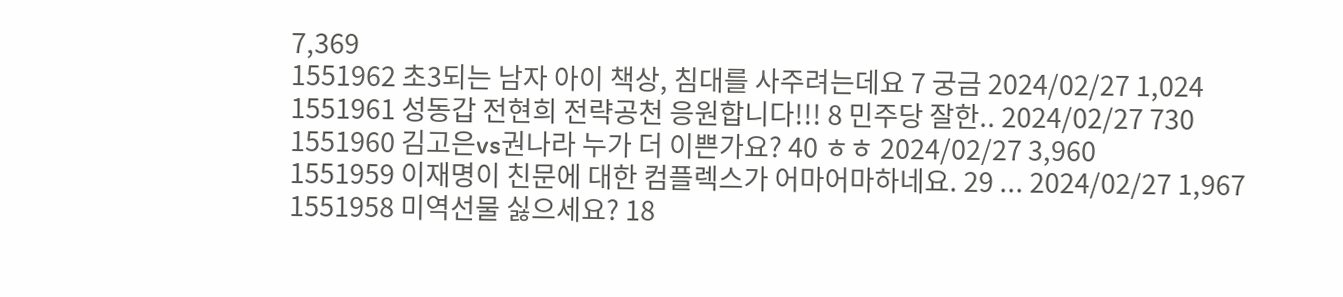7,369
1551962 초3되는 남자 아이 책상, 침대를 사주려는데요 7 궁금 2024/02/27 1,024
1551961 성동갑 전현희 전략공천 응원합니다!!! 8 민주당 잘한.. 2024/02/27 730
1551960 김고은vs권나라 누가 더 이쁜가요? 40 ㅎㅎ 2024/02/27 3,960
1551959 이재명이 친문에 대한 컴플렉스가 어마어마하네요. 29 ... 2024/02/27 1,967
1551958 미역선물 싫으세요? 18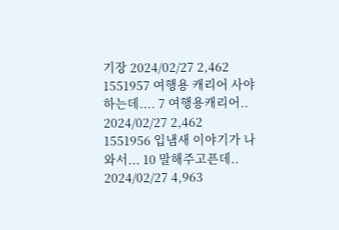기장 2024/02/27 2,462
1551957 여행용 캐리어 사야하는데.... 7 여행용캐리어.. 2024/02/27 2,462
1551956 입냄새 이야기가 나와서... 10 말해주고픈데.. 2024/02/27 4,963